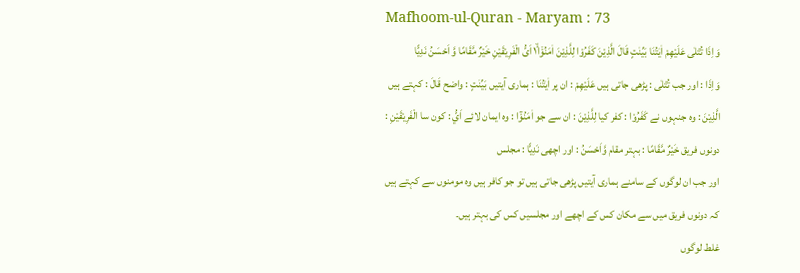Mafhoom-ul-Quran - Maryam : 73
وَ اِذَا تُتْلٰى عَلَیْهِمْ اٰیٰتُنَا بَیِّنٰتٍ قَالَ الَّذِیْنَ كَفَرُوْا لِلَّذِیْنَ اٰمَنُوْۤا١ۙ اَیُّ الْفَرِیْقَیْنِ خَیْرٌ مَّقَامًا وَّ اَحْسَنُ نَدِیًّا
وَاِذَا : اور جب تُتْلٰى : پڑھی جاتی ہیں عَلَيْهِمْ : ان پر اٰيٰتُنَا : ہماری آیتیں بَيِّنٰتٍ : واضح قَالَ : کہتے ہیں الَّذِيْنَ : وہ جنہوں نے كَفَرُوْا : کفر کیا لِلَّذِيْنَ : ان سے جو اٰمَنُوْٓا : وہ ایمان لائے اَيُّ : کون سا الْفَرِيْقَيْنِ : دونوں فریق خَيْرٌ مَّقَامًا : بہتر مقام وَّاَحْسَنُ : اور اچھی نَدِيًّا : مجلس
اور جب ان لوگوں کے سامنے ہماری آیتیں پڑھی جاتی ہیں تو جو کافر ہیں وہ مومنوں سے کہتے ہیں کہ دونوں فریق میں سے مکان کس کے اچھے اور مجلسیں کس کی بہتر ہیں۔
غلط لوگوں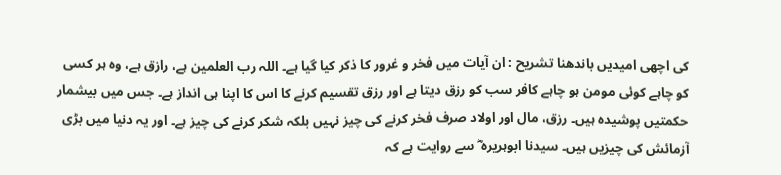کی اچھی امیدیں باندھنا تشریح : ان آیات میں فخر و غرور کا ذکر کیا گیا ہے۔ اللہ رب العلمین ہے، رازق ہے، وہ ہر کسی کو چاہے کوئی مومن ہو چاہے کافر سب کو رزق دیتا ہے اور رزق تقسیم کرنے کا اس کا اپنا ہی انداز ہے۔ جس میں بیشمار حکمتیں پوشیدہ ہیں۔ رزق، مال اور اولاد صرف فخر کرنے کی چیز نہیں بلکہ شکر کرنے کی چیز ہے۔ اور یہ دنیا میں بڑی آزمائش کی چیزیں ہیں۔ سیدنا ابوہریرہ ؓ سے روایت ہے کہ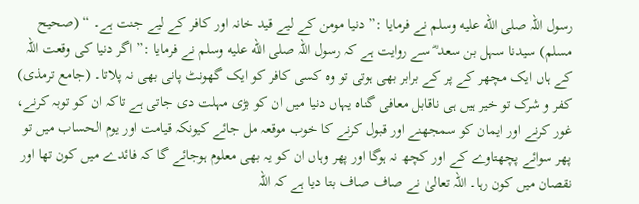رسول اللہ صلى الله عليه وسلم نے فرمایا :” دنیا مومن کے لیے قید خانہ اور کافر کے لیے جنت ہے۔ “ (صحیح مسلم) سیدنا سہل بن سعد ؓ سے روایت ہے کہ رسول اللہ صلى الله عليه وسلم نے فرمایا :” اگر دنیا کی وقعت اللہ کے ہاں ایک مچھر کے پر کے برابر بھی ہوتی تو وہ کسی کافر کو ایک گھونٹ پانی بھی نہ پلاتا۔ (جامع ترمذی) کفر و شرک تو خیر ہیں ہی ناقابل معافی گناہ یہاں دنیا میں ان کو بڑی مہلت دی جاتی ہے تاکہ ان کو توبہ کرنے، غور کرنے اور ایمان کو سمجھنے اور قبول کرنے کا خوب موقعہ مل جائے کیونکہ قیامت اور یوم الحساب میں تو پھر سوائے پچھتاوے کے اور کچھ نہ ہوگا اور پھر وہاں ان کو یہ بھی معلوم ہوجائے گا کہ فائدے میں کون تھا اور نقصان میں کون رہا۔ اللہ تعالیٰ نے صاف صاف بتا دیا ہے کہ اللہ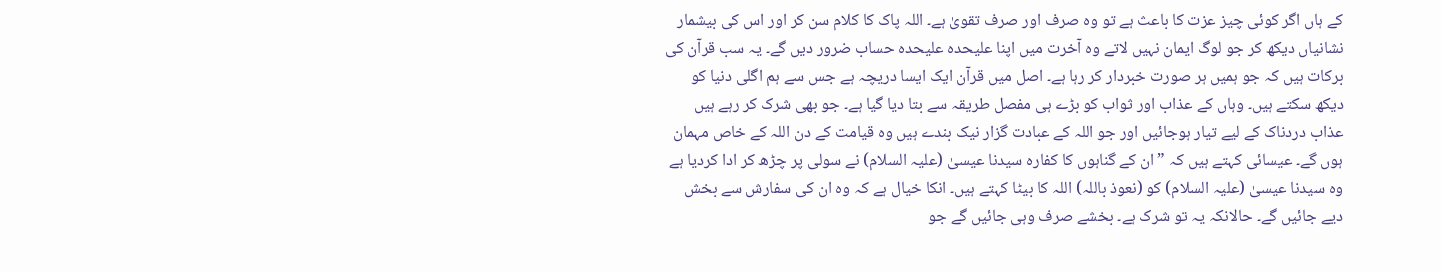کے ہاں اگر کوئی چیز عزت کا باعث ہے تو وہ صرف اور صرف تقویٰ ہے۔ اللہ پاک کا کلام سن کر اور اس کی بیشمار نشانیاں دیکھ کر جو لوگ ایمان نہیں لاتے وہ آخرت میں اپنا علیحدہ علیحدہ حساب ضرور دیں گے۔ یہ سب قرآن کی برکات ہیں کہ جو ہمیں ہر صورت خبردار کر رہا ہے۔ اصل میں قرآن ایک ایسا دریچہ ہے جس سے ہم اگلی دنیا کو دیکھ سکتے ہیں۔ وہاں کے عذاب اور ثواب کو بڑے ہی مفصل طریقہ سے بتا دیا گیا ہے۔ جو بھی شرک کر رہے ہیں عذاب دردناک کے لیے تیار ہوجائیں اور جو اللہ کے عبادت گزار نیک بندے ہیں وہ قیامت کے دن اللہ کے خاص مہمان ہوں گے۔ عیسائی کہتے ہیں کہ ” ان کے گناہوں کا کفارہ سیدنا عیسیٰ (علیہ السلام) نے سولی پر چڑھ کر ادا کردیا ہے وہ سیدنا عیسیٰ (علیہ السلام) کو (نعوذ باللہ) اللہ کا بیٹا کہتے ہیں۔ انکا خیال ہے کہ وہ ان کی سفارش سے بخش دیے جائیں گے۔ حالانکہ یہ تو شرک ہے۔ بخشے صرف وہی جائیں گے جو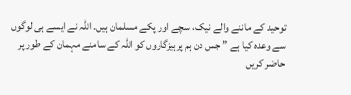توحید کے ماننے والے نیک، سچے اور پکے مسلمان ہیں۔ اللہ نے ایسے ہی لوگوں سے وعدہ کیا ہے ” جس دن ہم پرہیزگاروں کو اللہ کے سامنے مہمان کے طور پر حاضر کریں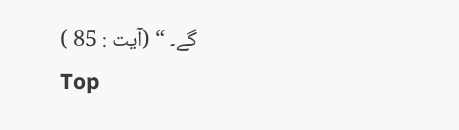گے۔ “ (آیت : 85 )
Top